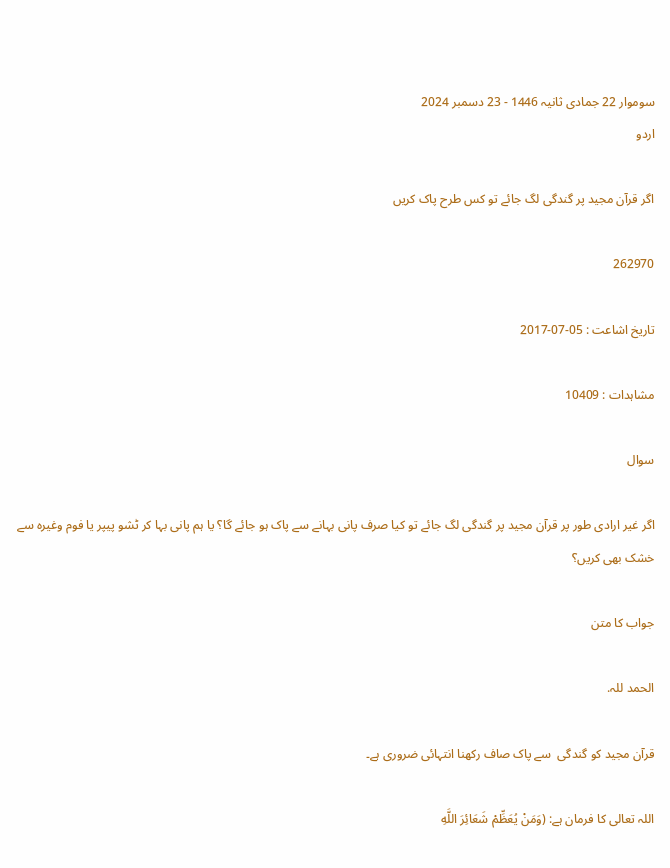سوموار 22 جمادی ثانیہ 1446 - 23 دسمبر 2024
اردو

اگر قرآن مجید پر گندگی لگ جائے تو کس طرح پاک کریں

262970

تاریخ اشاعت : 05-07-2017

مشاہدات : 10409

سوال

اگر غیر ارادی طور پر قرآن مجید پر گندگی لگ جائے تو کیا صرف پانی بہانے سے پاک ہو جائے گا؟ یا ہم پانی بہا کر ٹشو پیپر یا فوم وغیرہ سے خشک بھی کریں؟

جواب کا متن

الحمد للہ.

قرآن مجید کو گندگی  سے پاک صاف رکھنا انتہائی ضروری ہے۔

اللہ تعالی کا فرمان ہے: (وَمَنْ يُعَظِّمْ شَعَائِرَ اللَّهِ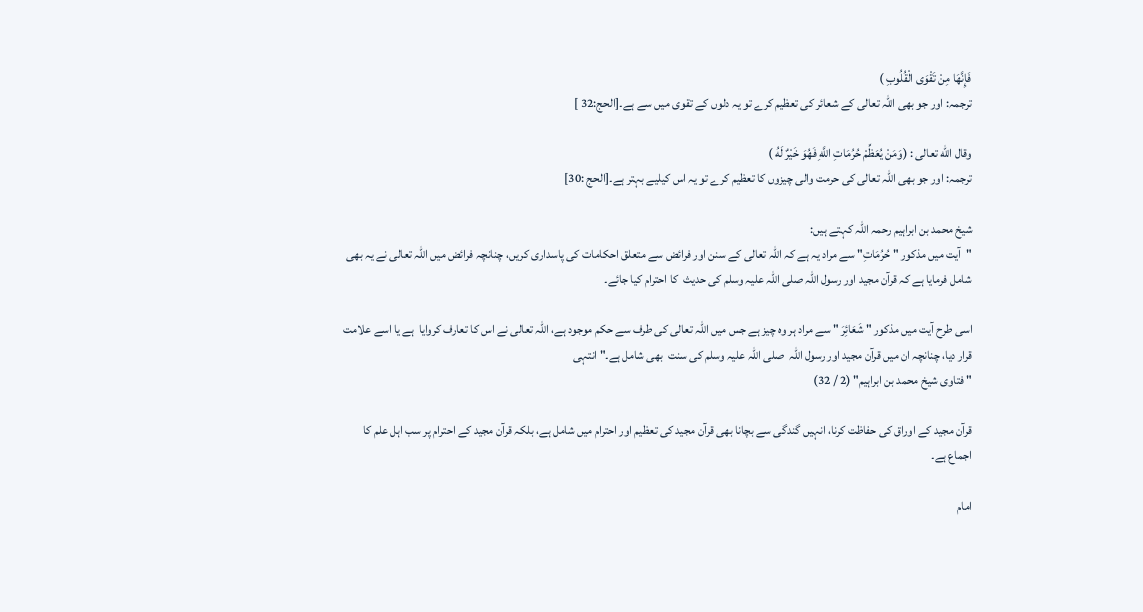فَإِنَّهَا مِنْ تَقْوَى الْقُلُوبِ )
ترجمہ: اور جو بھی اللہ تعالی کے شعائر کی تعظیم کرے تو یہ دلوں کے تقوی میں سے ہے۔[الحج:32 ]

وقال الله تعالى : (وَمَنْ يُعَظِّمْ حُرُمَاتِ اللَّهِ فَهُوَ خَيْرٌ لَهُ )
ترجمہ: اور جو بھی اللہ تعالی کی حرمت والی چیزوں کا تعظیم کرے تو یہ اس کیلیے بہتر ہے۔[الحج :30]

شیخ محمد بن ابراہیم رحمہ اللہ کہتے ہیں:
"آیت میں مذکور " حُرُمَاتِ" سے مراد یہ ہے کہ اللہ تعالی کے سنن اور فرائض سے متعلق احکامات کی پاسداری کریں، چنانچہ فرائض میں اللہ تعالی نے یہ بھی شامل فرمایا ہے کہ قرآن مجید اور رسول اللہ صلی اللہ علیہ وسلم کی حدیث  کا احترام کیا جائے۔

اسی طرح آیت میں مذکور " شَعَائِرَ " سے مراد ہر وہ چیز ہے جس میں اللہ تعالی کی طرف سے حکم موجود ہے، اللہ تعالی نے اس کا تعارف کروایا  ہے یا اسے علامت قرار دیا، چنانچہ ان میں قرآن مجید اور رسول اللہ  صلی اللہ علیہ وسلم کی سنت  بھی شامل ہے۔" انتہی
" فتاوى شیخ محمد بن ابراہیم" (2 / 32)

قرآن مجید کے اوراق کی حفاظت کرنا، انہیں گندگی سے بچانا بھی قرآن مجید کی تعظیم اور احترام میں شامل ہے، بلکہ قرآن مجید کے احترام پر سب اہل علم کا اجماع ہے۔

امام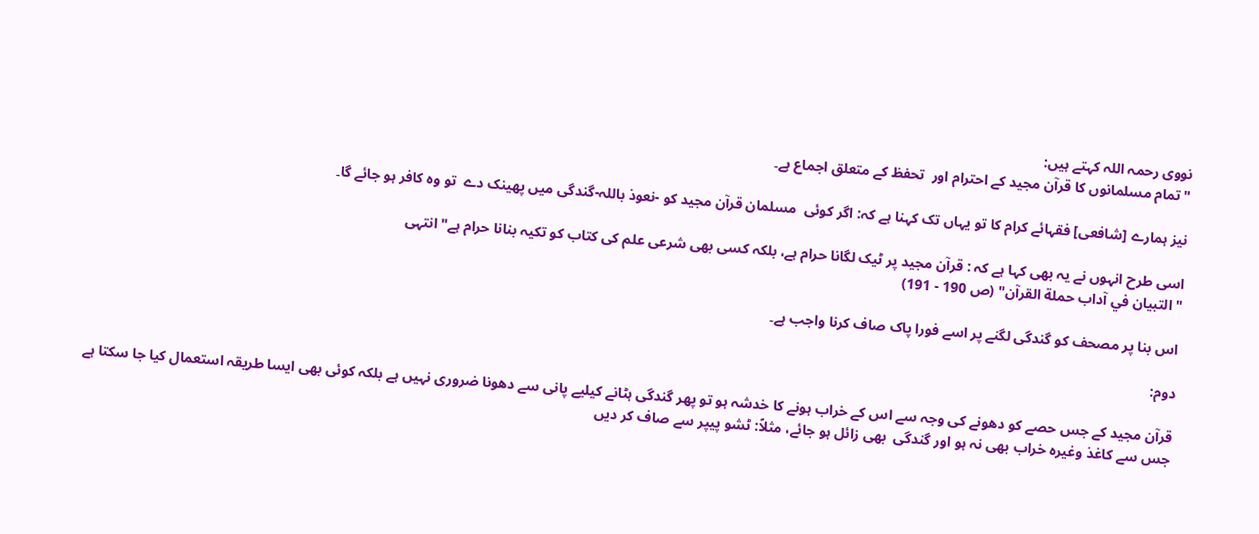نووی رحمہ اللہ کہتے ہیں:
"تمام مسلمانوں کا قرآن مجید کے احترام اور  تحفظ کے متعلق اجماع ہے۔

نیز ہمارے [شافعی] فقہائے کرام کا تو یہاں تک کہنا ہے کہ: اگر کوئی  مسلمان قرآن مجید کو -نعوذ باللہ-گندگی میں پھینک دے  تو وہ کافر ہو جائے گا۔

اسی طرح انہوں نے یہ بھی کہا ہے کہ : قرآن مجید پر ٹیک لگانا حرام ہے، بلکہ کسی بھی شرعی علم کی کتاب کو تکیہ بنانا حرام ہے" انتہی
" التبيان في آداب حملة القرآن" (ص 190 - 191)

اس بنا پر مصحف کو گندگی لگنے پر اسے فورا پاک صاف کرنا واجب ہے۔

دوم:

قرآن مجید کے جس حصے کو دھونے کی وجہ سے اس کے خراب ہونے کا خدشہ ہو تو پھر گندگی ہٹانے کیلیے پانی سے دھونا ضروری نہیں ہے بلکہ کوئی بھی ایسا طریقہ استعمال کیا جا سکتا ہے جس سے کاغذ وغیرہ خراب بھی نہ ہو اور گندگی  بھی زائل ہو جائے، مثلاً: ٹشو پیپر سے صاف کر دیں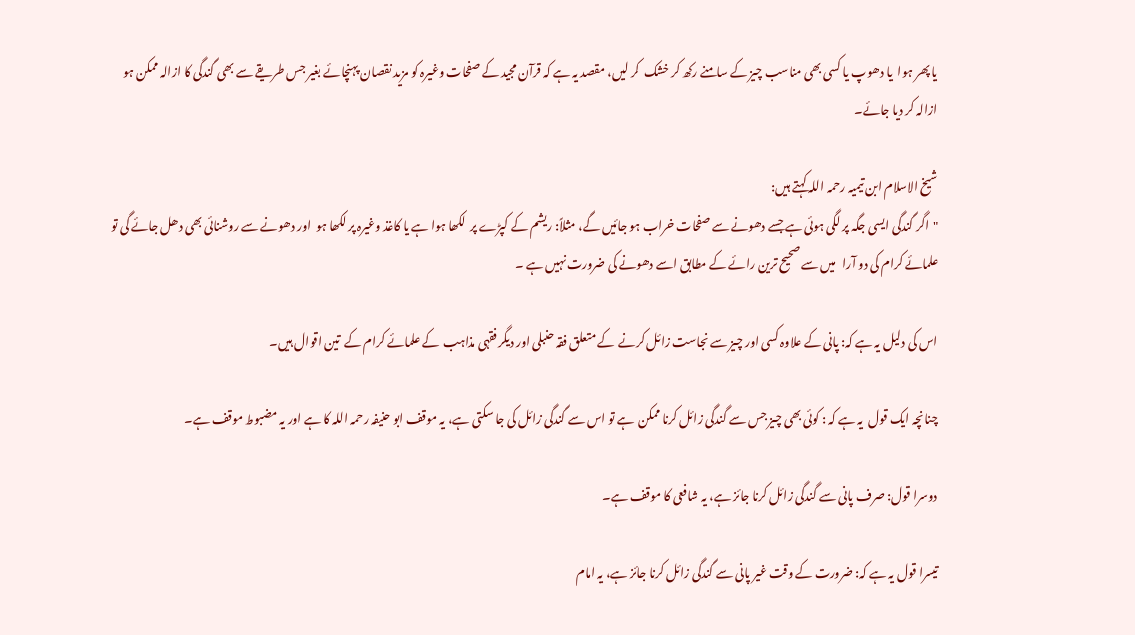یا پھر ہوا  یا دھوپ یا کسی بھی مناسب چیز کے سامنے رکھ کر خشک  کر لیں، مقصد یہ ہے کہ قرآن مجید کے صفحات وغیرہ کو مزید نقصان پہنچائے بغیر جس طریقے سے بھی گندگی کا ازالہ ممکن ہو ازالہ کر دیا جائے۔

شیخ الاسلام ابن تیمیہ رحمہ اللہ کہتے ہیں:
"اگر گندگی ایسی جگہ پر لگی ہوئی ہے جسے دھونے سے صفحات خراب ہو جائیں گے، مثلاً: ریشم کے کپڑے پر  لکھا ہوا ہے یا کاغذ وغیرہ پر لکھا ہو  اور دھونے سے روشنائی بھی دھل جائے گی تو علمائے کرام کی دو آرا   میں سے صحیح ترین رائے کے مطابق اسے دھونے کی ضرورت نہیں ہے ۔

اس کی دلیل یہ ہے کہ: پانی کے علاوہ کسی اور چیز سے نجاست زائل کرنے  کے متعلق فقہ حنبلی اور دیگر فقہی مذاہب  کے علمائے کرام کے  تین اقوال ہیں۔

چنانچہ ایک قول  یہ ہے کہ : کوئی بھی چیز جس سے گندگی زائل کرنا ممکن  ہے تو اس سے گندگی زائل کی جا سکتی ہے، یہ موقف ابو حنیفہ رحمہ اللہ کا ہے اور یہ مضبوط موقف ہے۔

دوسرا قول: صرف پانی سے گندگی زائل کرنا جائز ہے، یہ شافعی کا موقف ہے۔

تیسرا قول یہ ہے کہ: ضرورت کے وقت غیر پانی سے گندگی زائل کرنا جائز ہے، یہ امام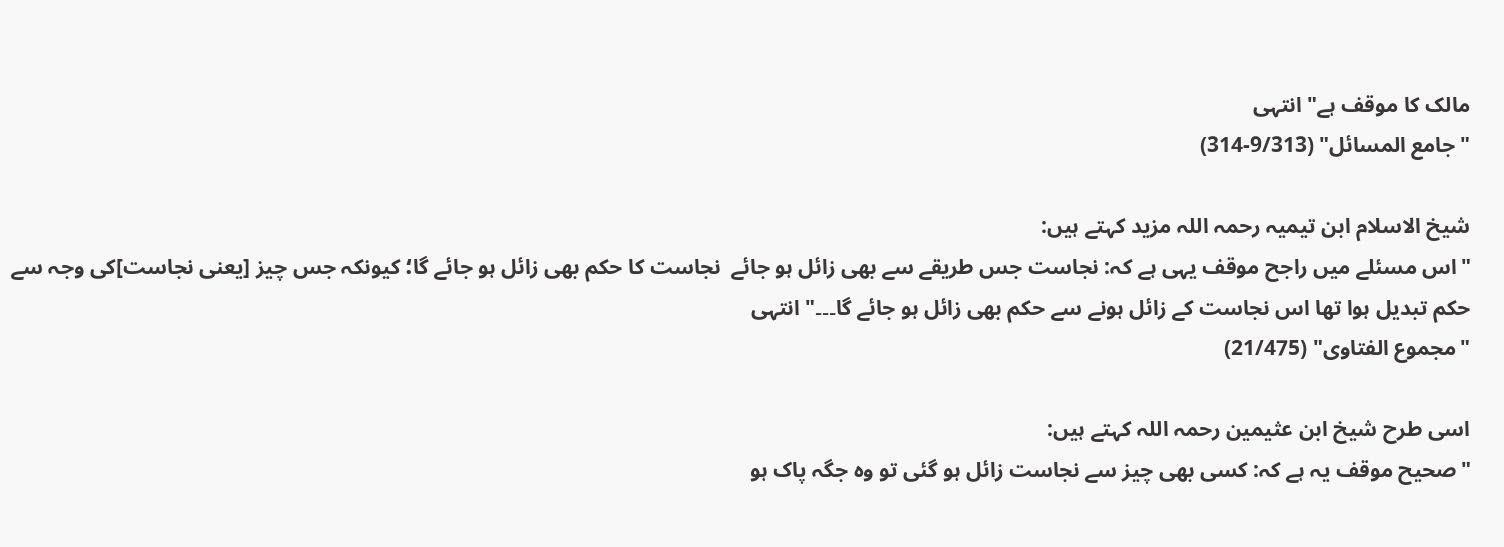مالک کا موقف ہے" انتہی
"جامع المسائل" (9/313-314)

شیخ الاسلام ابن تیمیہ رحمہ اللہ مزید کہتے ہیں:
"اس مسئلے میں راجح موقف یہی ہے کہ: نجاست جس طریقے سے بھی زائل ہو جائے  نجاست کا حکم بھی زائل ہو جائے گا؛ کیونکہ جس چیز [یعنی نجاست]کی وجہ سے  حکم تبدیل ہوا تھا اس نجاست کے زائل ہونے سے حکم بھی زائل ہو جائے گا۔۔۔" انتہی
"مجموع الفتاوى" (21/475)

اسی طرح شیخ ابن عثیمین رحمہ اللہ کہتے ہیں:
"صحیح موقف یہ ہے کہ: کسی بھی چیز سے نجاست زائل ہو گئی تو وہ جگہ پاک ہو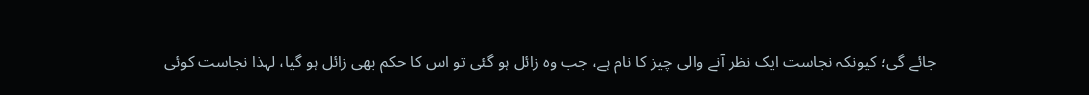جائے گی؛ کیونکہ نجاست ایک نظر آنے والی چیز کا نام ہے، جب وہ زائل ہو گئی تو اس کا حکم بھی زائل ہو گیا، لہذا نجاست کوئی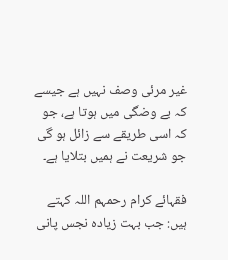غیر مرئی وصف نہیں ہے جیسے  کہ بے وضگی میں ہوتا ہے، جو کہ اسی طریقے سے زائل ہو گی جو شریعت نے ہمیں بتلایا ہے۔

فقہائے کرام رحمہم اللہ کہتے ہیں: جب بہت زیادہ نجس پانی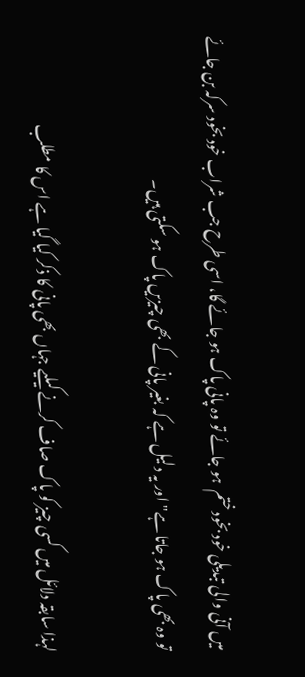میں آنی والی تبدیلی خود بخود ختم  ہو جائے تو وہ پانی پاک ہو جائے گا، اسی طرح جب شراب خود بخود سرکہ بن جائے تو وہ بھی پاک ہو جاتا ہے" اور یہ دلیل ہے کہ بغیر پانی کے بھی چیزیں پاک ہو سکتی ہیں۔

لہذا سابقہ دلائل میں کسی چیز کو پاک صاف کرنے کیلیے جہاں بھی پانی کا ذکر کیا گیا ہے اس کا مطلب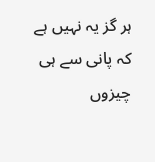ہر گز یہ نہیں ہے کہ پانی سے ہی چیزوں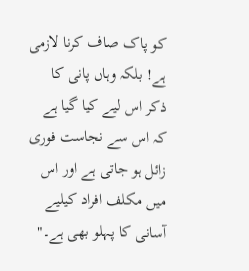کو پاک صاف کرنا لازمی ہے! بلکہ وہاں پانی کا ذکر اس لیے کیا گیا ہے کہ اس سے نجاست فوری زائل ہو جاتی ہے اور اس میں مکلف افراد کیلیے آسانی کا پہلو بھی ہے۔"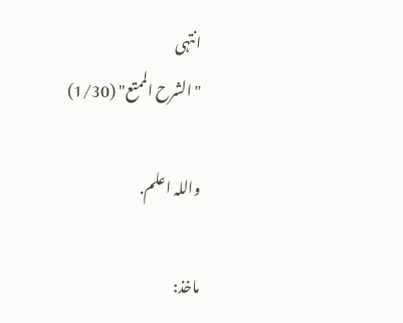انتہی
"الشرح الممتع" (1/30)

واللہ اعلم.

ماخذ: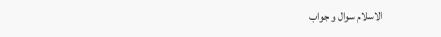الاسلام سوال و جواب